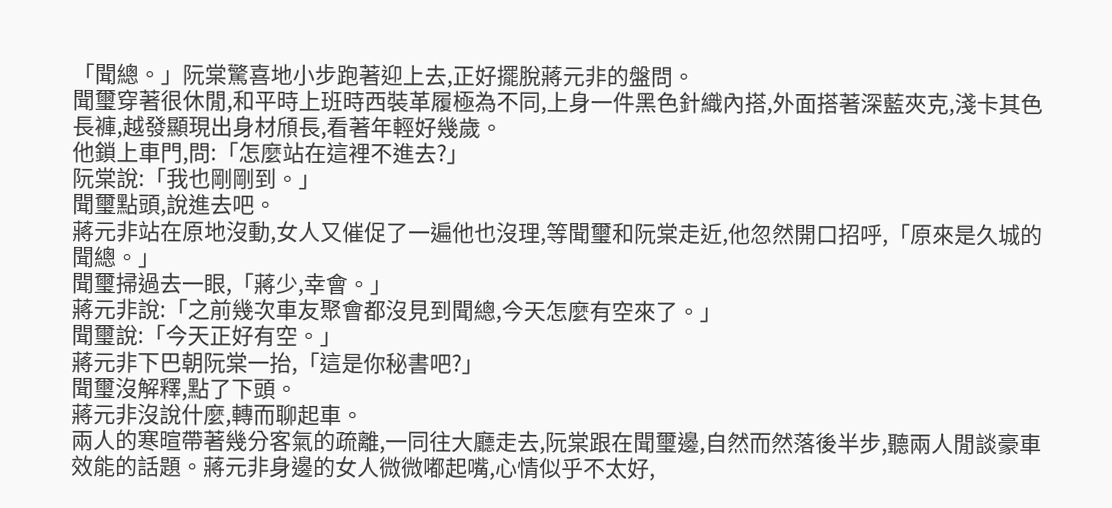「聞總。」阮棠驚喜地小步跑著迎上去,正好擺脫蔣元非的盤問。
聞璽穿著很休閒,和平時上班時西裝革履極為不同,上身一件黑色針織內搭,外面搭著深藍夾克,淺卡其色長褲,越發顯現出身材頎長,看著年輕好幾歲。
他鎖上車門,問:「怎麼站在這裡不進去?」
阮棠說:「我也剛剛到。」
聞璽點頭,說進去吧。
蔣元非站在原地沒動,女人又催促了一遍他也沒理,等聞璽和阮棠走近,他忽然開口招呼,「原來是久城的聞總。」
聞璽掃過去一眼,「蔣少,幸會。」
蔣元非說:「之前幾次車友聚會都沒見到聞總,今天怎麼有空來了。」
聞璽說:「今天正好有空。」
蔣元非下巴朝阮棠一抬,「這是你秘書吧?」
聞璽沒解釋,點了下頭。
蔣元非沒說什麼,轉而聊起車。
兩人的寒暄帶著幾分客氣的疏離,一同往大廳走去,阮棠跟在聞璽邊,自然而然落後半步,聽兩人閒談豪車效能的話題。蔣元非身邊的女人微微嘟起嘴,心情似乎不太好,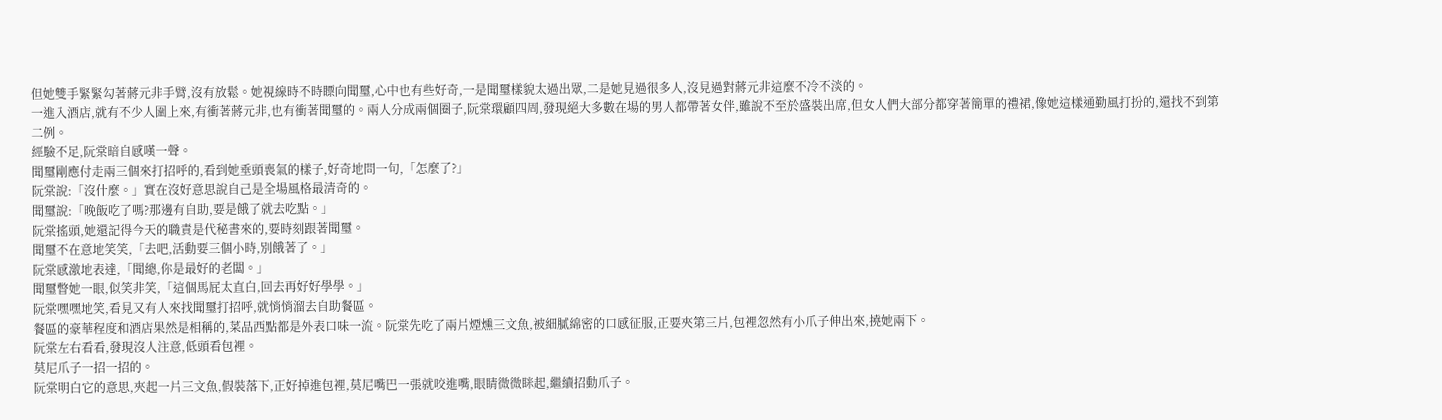但她雙手緊緊勾著蔣元非手臂,沒有放鬆。她視線時不時瞟向聞璽,心中也有些好奇,一是聞璽樣貌太過出眾,二是她見過很多人,沒見過對蔣元非這麼不冷不淡的。
一進入酒店,就有不少人圍上來,有衝著蔣元非,也有衝著聞璽的。兩人分成兩個圈子,阮棠環顧四周,發現絕大多數在場的男人都帶著女伴,雖說不至於盛裝出席,但女人們大部分都穿著簡單的禮裙,像她這樣通勤風打扮的,還找不到第二例。
經驗不足,阮棠暗自感嘆一聲。
聞璽剛應付走兩三個來打招呼的,看到她垂頭喪氣的樣子,好奇地問一句,「怎麼了?」
阮棠說:「沒什麼。」實在沒好意思說自己是全場風格最清奇的。
聞璽說:「晚飯吃了嗎?那邊有自助,要是餓了就去吃點。」
阮棠搖頭,她還記得今天的職責是代秘書來的,要時刻跟著聞璽。
聞璽不在意地笑笑,「去吧,活動要三個小時,別餓著了。」
阮棠感激地表達,「聞總,你是最好的老闆。」
聞璽瞥她一眼,似笑非笑,「這個馬屁太直白,回去再好好學學。」
阮棠嘿嘿地笑,看見又有人來找聞璽打招呼,就悄悄溜去自助餐區。
餐區的豪華程度和酒店果然是相稱的,菜品西點都是外表口味一流。阮棠先吃了兩片煙燻三文魚,被細膩綿密的口感征服,正要夾第三片,包裡忽然有小爪子伸出來,撓她兩下。
阮棠左右看看,發現沒人注意,低頭看包裡。
莫尼爪子一招一招的。
阮棠明白它的意思,夾起一片三文魚,假裝落下,正好掉進包裡,莫尼嘴巴一張就咬進嘴,眼睛微微眯起,繼續招動爪子。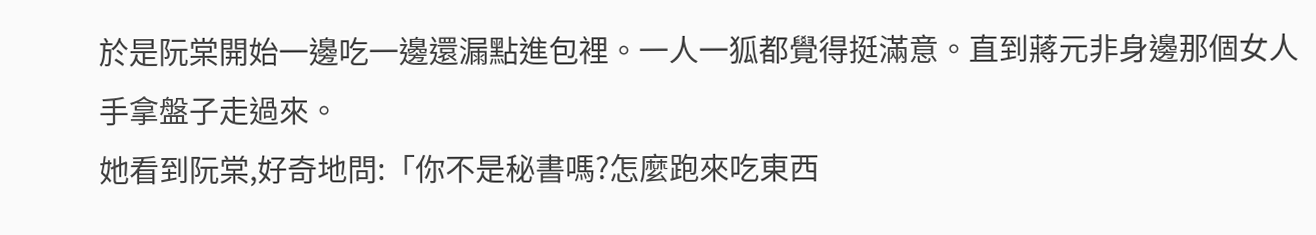於是阮棠開始一邊吃一邊還漏點進包裡。一人一狐都覺得挺滿意。直到蔣元非身邊那個女人手拿盤子走過來。
她看到阮棠,好奇地問:「你不是秘書嗎?怎麼跑來吃東西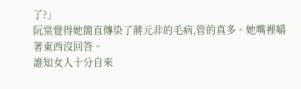了?」
阮棠覺得她簡直傳染了蔣元非的毛病,管的真多。她嘴裡嚼著東西沒回答。
誰知女人十分自來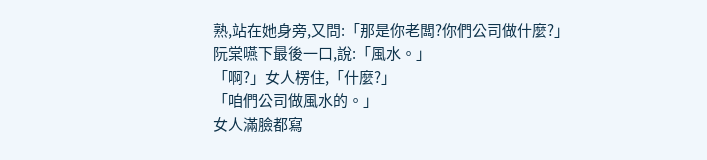熟,站在她身旁,又問:「那是你老闆?你們公司做什麼?」
阮棠嚥下最後一口,說:「風水。」
「啊?」女人楞住,「什麼?」
「咱們公司做風水的。」
女人滿臉都寫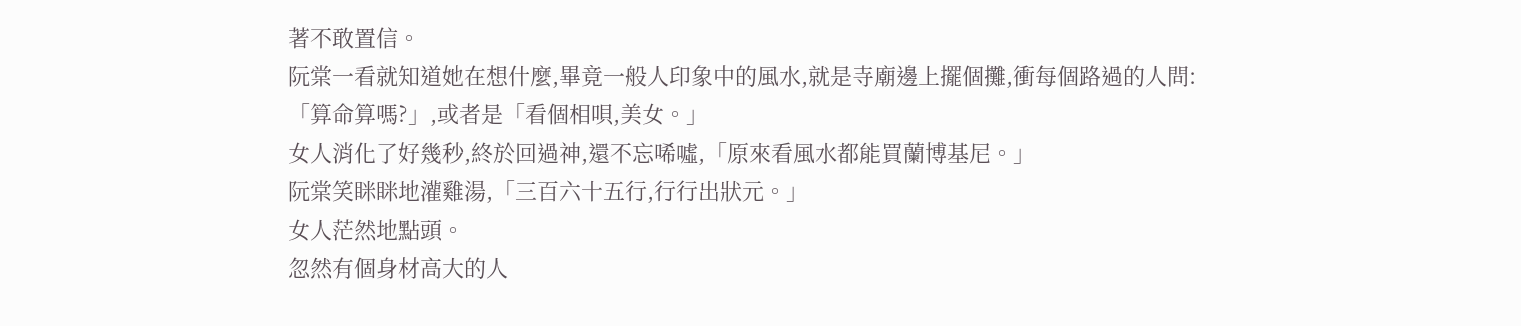著不敢置信。
阮棠一看就知道她在想什麼,畢竟一般人印象中的風水,就是寺廟邊上擺個攤,衝每個路過的人問:「算命算嗎?」,或者是「看個相唄,美女。」
女人消化了好幾秒,終於回過神,還不忘唏噓,「原來看風水都能買蘭博基尼。」
阮棠笑眯眯地灌雞湯,「三百六十五行,行行出狀元。」
女人茫然地點頭。
忽然有個身材高大的人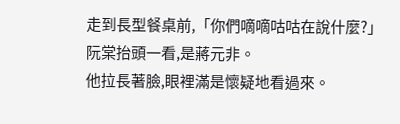走到長型餐桌前,「你們嘀嘀咕咕在說什麼?」
阮棠抬頭一看,是蔣元非。
他拉長著臉,眼裡滿是懷疑地看過來。